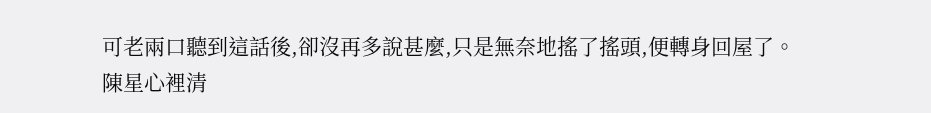可老兩口聽到這話後,卻沒再多說甚麼,只是無奈地搖了搖頭,便轉身回屋了。
陳星心裡清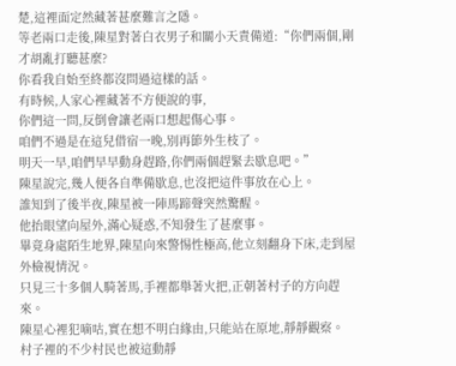楚,這裡面定然藏著甚麼難言之隱。
等老兩口走後,陳星對著白衣男子和關小天責備道:“你們兩個,剛才胡亂打聽甚麼?
你看我自始至終都沒問過這樣的話。
有時候,人家心裡藏著不方便說的事,
你們這一問,反倒會讓老兩口想起傷心事。
咱們不過是在這兒借宿一晚,別再節外生枝了。
明天一早,咱們早早動身趕路,你們兩個趕緊去歇息吧。”
陳星說完,幾人便各自準備歇息,也沒把這件事放在心上。
誰知到了後半夜,陳星被一陣馬蹄聲突然驚醒。
他抬眼望向屋外,滿心疑惑,不知發生了甚麼事。
畢竟身處陌生地界,陳星向來警惕性極高,他立刻翻身下床,走到屋外檢視情況。
只見三十多個人騎著馬,手裡都舉著火把,正朝著村子的方向趕來。
陳星心裡犯嘀咕,實在想不明白緣由,只能站在原地,靜靜觀察。
村子裡的不少村民也被這動靜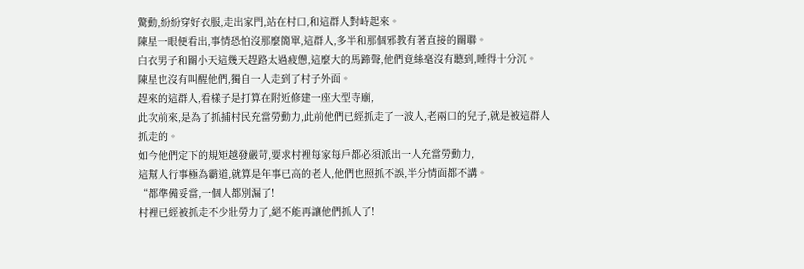驚動,紛紛穿好衣服,走出家門,站在村口,和這群人對峙起來。
陳星一眼便看出,事情恐怕沒那麼簡單,這群人,多半和那個邪教有著直接的關聯。
白衣男子和關小天這幾天趕路太過疲憊,這麼大的馬蹄聲,他們竟絲毫沒有聽到,睡得十分沉。
陳星也沒有叫醒他們,獨自一人走到了村子外面。
趕來的這群人,看樣子是打算在附近修建一座大型寺廟,
此次前來,是為了抓捕村民充當勞動力,此前他們已經抓走了一波人,老兩口的兒子,就是被這群人抓走的。
如今他們定下的規矩越發嚴苛,要求村裡每家每戶都必須派出一人充當勞動力,
這幫人行事極為霸道,就算是年事已高的老人,他們也照抓不誤,半分情面都不講。
“都準備妥當,一個人都別漏了!
村裡已經被抓走不少壯勞力了,絕不能再讓他們抓人了!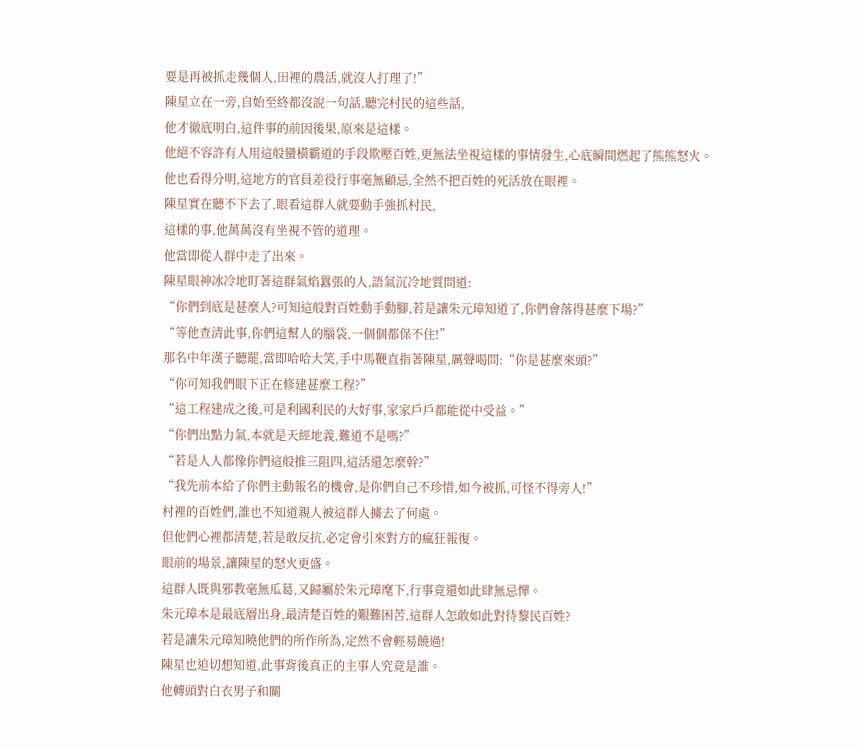要是再被抓走幾個人,田裡的農活,就沒人打理了!”
陳星立在一旁,自始至終都沒說一句話,聽完村民的這些話,
他才徹底明白,這件事的前因後果,原來是這樣。
他絕不容許有人用這般蠻橫霸道的手段欺壓百姓,更無法坐視這樣的事情發生,心底瞬間燃起了熊熊怒火。
他也看得分明,這地方的官員差役行事毫無顧忌,全然不把百姓的死活放在眼裡。
陳星實在聽不下去了,眼看這群人就要動手強抓村民,
這樣的事,他萬萬沒有坐視不管的道理。
他當即從人群中走了出來。
陳星眼神冰冷地盯著這群氣焰囂張的人,語氣沉冷地質問道:
“你們到底是甚麼人?可知這般對百姓動手動腳,若是讓朱元璋知道了,你們會落得甚麼下場?”
“等他查清此事,你們這幫人的腦袋,一個個都保不住!”
那名中年漢子聽罷,當即哈哈大笑,手中馬鞭直指著陳星,厲聲喝問:“你是甚麼來頭?”
“你可知我們眼下正在修建甚麼工程?”
“這工程建成之後,可是利國利民的大好事,家家戶戶都能從中受益。”
“你們出點力氣,本就是天經地義,難道不是嗎?”
“若是人人都像你們這般推三阻四,這活還怎麼幹?”
“我先前本給了你們主動報名的機會,是你們自己不珍惜,如今被抓,可怪不得旁人!”
村裡的百姓們,誰也不知道親人被這群人擄去了何處。
但他們心裡都清楚,若是敢反抗,必定會引來對方的瘋狂報復。
眼前的場景,讓陳星的怒火更盛。
這群人既與邪教毫無瓜葛,又歸屬於朱元璋麾下,行事竟還如此肆無忌憚。
朱元璋本是最底層出身,最清楚百姓的艱難困苦,這群人怎敢如此對待黎民百姓?
若是讓朱元璋知曉他們的所作所為,定然不會輕易饒過!
陳星也迫切想知道,此事背後真正的主事人究竟是誰。
他轉頭對白衣男子和關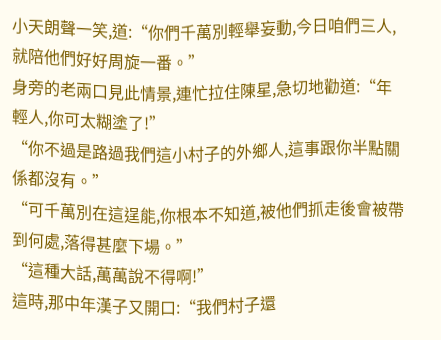小天朗聲一笑,道:“你們千萬別輕舉妄動,今日咱們三人,就陪他們好好周旋一番。”
身旁的老兩口見此情景,連忙拉住陳星,急切地勸道:“年輕人,你可太糊塗了!”
“你不過是路過我們這小村子的外鄉人,這事跟你半點關係都沒有。”
“可千萬別在這逞能,你根本不知道,被他們抓走後會被帶到何處,落得甚麼下場。”
“這種大話,萬萬說不得啊!”
這時,那中年漢子又開口:“我們村子還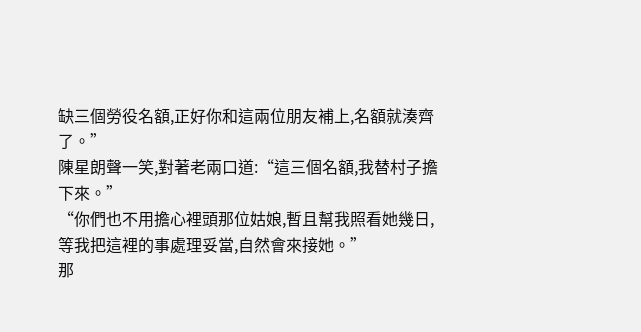缺三個勞役名額,正好你和這兩位朋友補上,名額就湊齊了。”
陳星朗聲一笑,對著老兩口道:“這三個名額,我替村子擔下來。”
“你們也不用擔心裡頭那位姑娘,暫且幫我照看她幾日,等我把這裡的事處理妥當,自然會來接她。”
那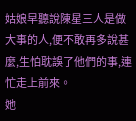姑娘早聽說陳星三人是做大事的人,便不敢再多說甚麼,生怕耽誤了他們的事,連忙走上前來。
她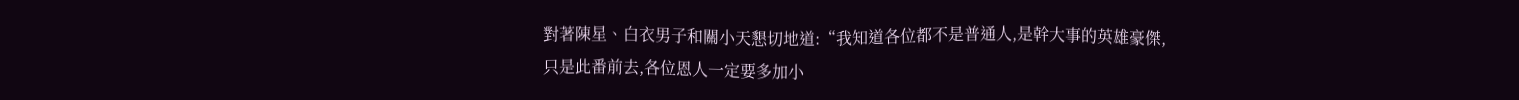對著陳星、白衣男子和關小天懇切地道:“我知道各位都不是普通人,是幹大事的英雄豪傑,
只是此番前去,各位恩人一定要多加小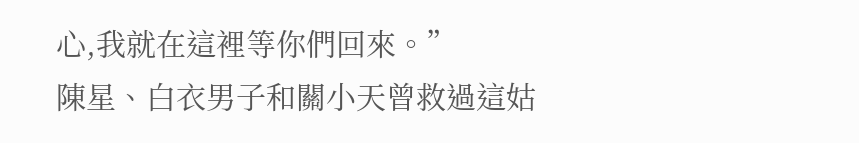心,我就在這裡等你們回來。”
陳星、白衣男子和關小天曾救過這姑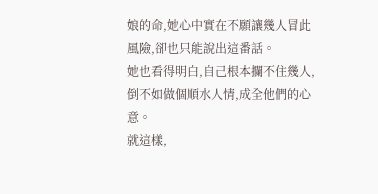娘的命,她心中實在不願讓幾人冒此風險,卻也只能說出這番話。
她也看得明白,自己根本攔不住幾人,倒不如做個順水人情,成全他們的心意。
就這樣,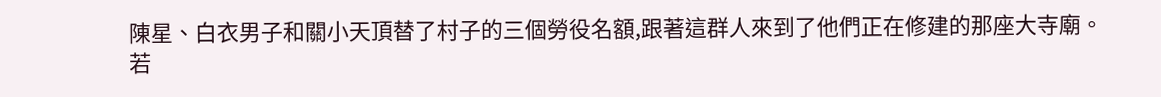陳星、白衣男子和關小天頂替了村子的三個勞役名額,跟著這群人來到了他們正在修建的那座大寺廟。
若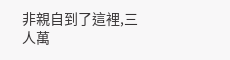非親自到了這裡,三人萬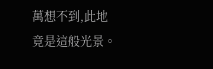萬想不到,此地竟是這般光景。